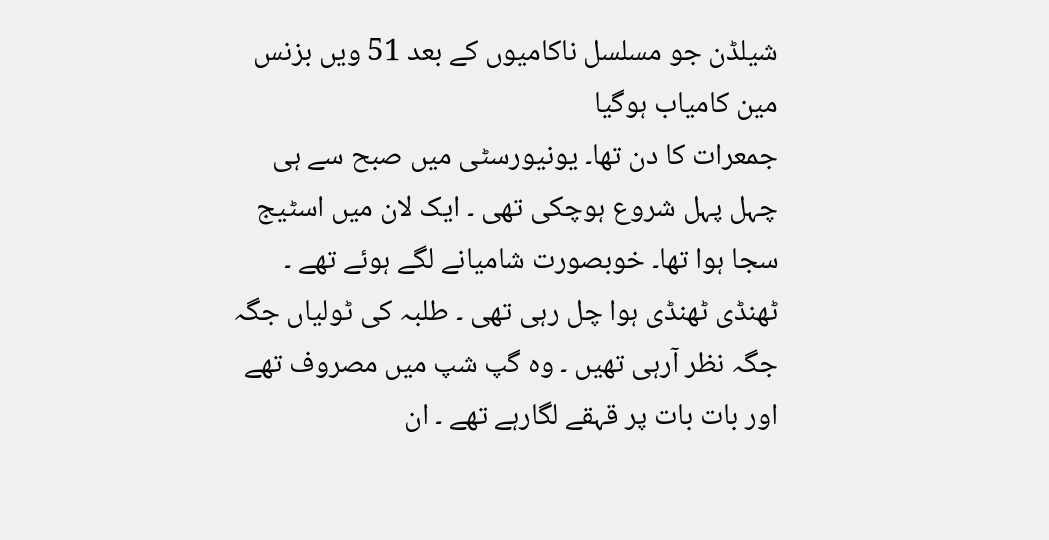شیلڈن جو مسلسل ناکامیوں کے بعد 51 ویں بزنس مین کامیاب ہوگیا
جمعرات کا دن تھا۔ یونیورسٹی میں صبح سے ہی چہل پہل شروع ہوچکی تھی ۔ ایک لان میں اسٹیج سجا ہوا تھا۔ خوبصورت شامیانے لگے ہوئے تھے ۔ ٹھنڈی ٹھنڈی ہوا چل رہی تھی ۔ طلبہ کی ٹولیاں جگہ جگہ نظر آرہی تھیں ۔ وہ گپ شپ میں مصروف تھے اور بات بات پر قہقے لگارہے تھے ۔ ان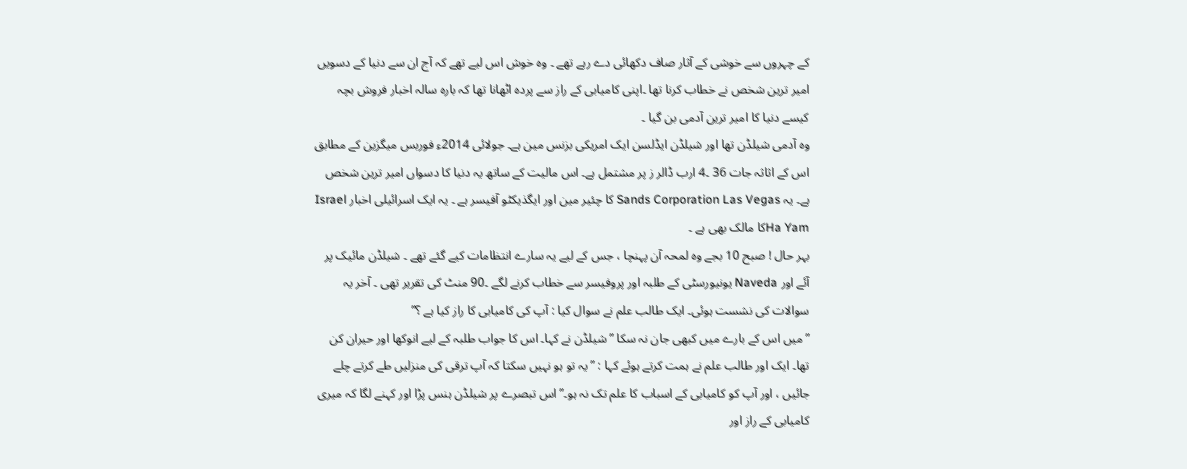کے چہروں سے خوشی کے آثار صاف دکھائی دے رہے تھے ۔ وہ خوش اس لیے تھے کہ آج ان سے دنیا کے دسویں امیر ترین شخص نے خطاب کرنا تھا ۔اپنی کامیابی کے راز سے پردہ اٹھانا تھا کہ بارہ سالہ اخبار فروش بچہ کیسے دنیا کا امیر ترین آدمی بن گیا ۔
وہ آدمی شیلڈن تھا اور شیلڈن ایڈلسن ایک امریکی بزنس مین ہے۔ جولائی 2014ء فوربس میگزین کے مطابق اس کے اثاثہ جات 36 ۔4 ارب ڈالر ز پر مشتمل ہے۔ اس مالیت کے ساتھ یہ دنیا کا دسواں امیر ترین شخص ہے۔ یہ Sands Corporation Las Vegas کا چئیر مین اور ایگذیکٹو آفیسر ہے ۔ یہ ایک اسرائیلی اخبار Israel Ha Yamکا مالک بھی ہے ۔
بہر حال ! صبح 10 بجے وہ لمحہ آن پہنچا ، جس کے لیے یہ سارے انتظامات کیے گئے تھے ۔ شیلڈن مائیک پر آئے اور Naveda یونیورسٹی کے طلبہ اور پروفیسر سے خطاب کرنے لگے ۔90 منٹ کی تقریر تھی ۔ آخر یہ سوالات کی نشست ہوئی۔ ایک طالب علم نے سوال کیا : آپ کی کامیابی کا راز کیا ہے ؟”
” میں اس کے بارے میں کبھی جان نہ سکا ” شیلڈن نے کہا۔ اس کا جواب طلبہ کے لیے انوکھا اور حیران کن تھا۔ ایک اور طالب علم نے ہمت کرتے ہوئے کہا : ” یہ تو ہو نہیں سکتا کہ آپ ترقی کی منزلیں طے کرتے چلے جائیں ، اور آپ کو کامیابی کے اسباب کا علم تک نہ ہو۔” اس تبصرے پر شیلڈن ہنس پڑا اور کہنے لگا کہ میری کامیابی کے راز اور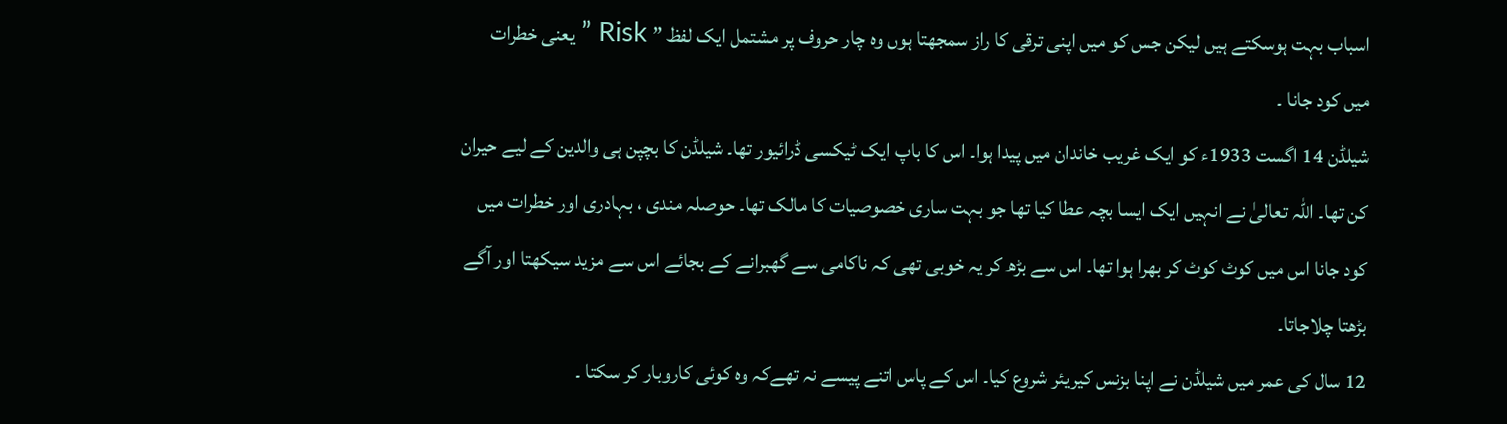اسباب بہت ہوسکتے ہیں لیکن جس کو میں اپنی ترقی کا راز سمجھتا ہوں وہ چار حروف پر مشتمل ایک لفظ ” Risk ” یعنی خطرات میں کود جانا ۔
شیلڈن 14 اگست 1933ء کو ایک غریب خاندان میں پیدا ہوا۔ اس کا باپ ایک ٹیکسی ڈرائیور تھا۔ شیلڈن کا بچپن ہی والدین کے لیے حیران کن تھا۔ اللہ تعالیٰ نے انہیں ایک ایسا بچہ عطا کیا تھا جو بہت ساری خصوصیات کا مالک تھا۔ حوصلہ مندی ، بہادری اور خطرات میں کود جانا اس میں کوٹ کوٹ کر بھرا ہوا تھا۔ اس سے بڑھ کر یہ خوبی تھی کہ ناکامی سے گھبرانے کے بجائے اس سے مزید سیکھتا اور آگے بڑھتا چلاجاتا۔
12 سال کی عمر میں شیلڈن نے اپنا بزنس کیریئر شروع کیا۔ اس کے پاس اتنے پیسے نہ تھےکہ وہ کوئی کاروبار کر سکتا ۔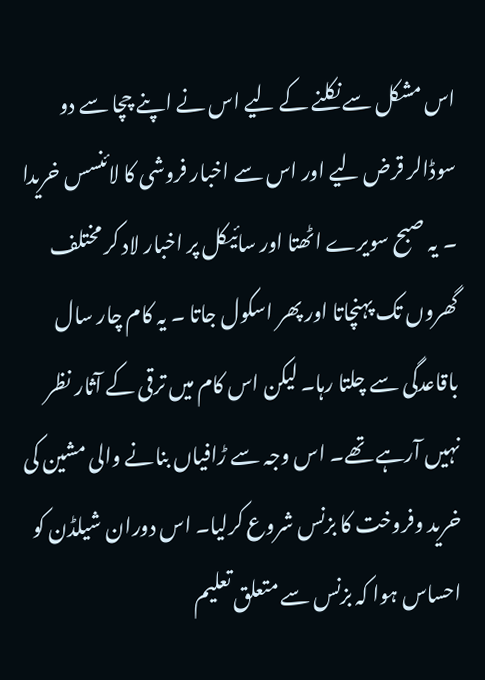اس مشکل سے نکلنے کے لیے اس نے اپنے چچا سے دو سوڈالر قرض لیے اور اس سے اخبار فروشی کا لائنسس خریدا ۔ یہ صبح سویرے اٹھتا اور سائیکل پر اخبار لاد کر مختلف گھروں تک پہنچاتا اور پھر اسکول جاتا ۔ یہ کام چار سال باقاعدگی سے چلتا رہا۔ لیکن اس کام میں ترقی کے آثار نظر نہیں آرہے تھے۔ اس وجہ سے ڑافیاں بنانے والی مشین کی خرید وفروخت کا بزنس شروع کرلیا۔ اس دوران شیلڈن کو احساس ہوا کہ بزنس سے متعلق تعلیم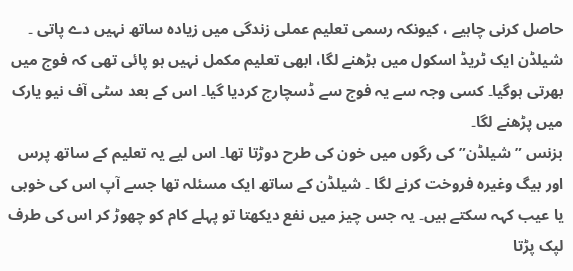حاصل کرنی چاہیے ، کیونکہ رسمی تعلیم عملی زندگی میں زیادہ ساتھ نہیں دے پاتی ۔ شیلڈن ایک ٹریڈ اسکول میں بڑھنے لگا، ابھی تعلیم مکمل نہیں ہو پائی تھی کہ فوج میں بھرتی ہوگیا۔ کسی وجہ سے یہ فوج سے ڈسچارج کردیا گیا۔ اس کے بعد سٹی آف نیو یارک میں پڑھنے لگا۔
بزنس ” شیلڈن” کی رگوں میں خون کی طرح دوڑتا تھا۔ اس لیے یہ تعلیم کے ساتھ پرس اور بیگ وغیرہ فروخت کرنے لگا ۔ شیلڈن کے ساتھ ایک مسئلہ تھا جسے آپ اس کی خوبی یا عیب کہہ سکتے ہیں۔ یہ جس چیز میں نفع دیکھتا تو پہلے کام کو چھوڑ کر اس کی طرف لپک پڑتا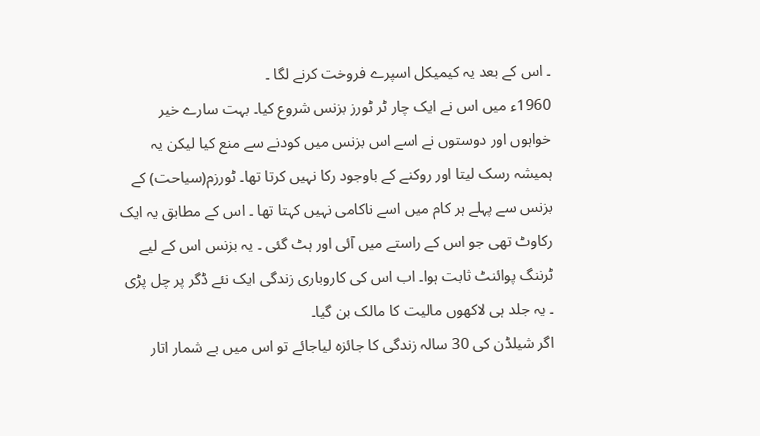۔ اس کے بعد یہ کیمیکل اسپرے فروخت کرنے لگا ۔
1960ء میں اس نے ایک چار ٹر ٹورز بزنس شروع کیا۔ بہت سارے خیر خواہوں اور دوستوں نے اسے اس بزنس میں کودنے سے منع کیا لیکن یہ ہمیشہ رسک لیتا اور روکنے کے باوجود رکا نہیں کرتا تھا۔ ٹورزم(سیاحت) کے بزنس سے پہلے ہر کام میں اسے ناکامی نہیں کہتا تھا ۔ اس کے مطابق یہ ایک رکاوٹ تھی جو اس کے راستے میں آئی اور ہٹ گئی ۔ یہ بزنس اس کے لیے ٹرننگ پوائنٹ ثابت ہوا۔ اب اس کی کاروباری زندگی ایک نئے ڈگر پر چل پڑی ۔ یہ جلد ہی لاکھوں مالیت کا مالک بن گیا۔
اگر شیلڈن کی 30 سالہ زندگی کا جائزہ لیاجائے تو اس میں بے شمار اتار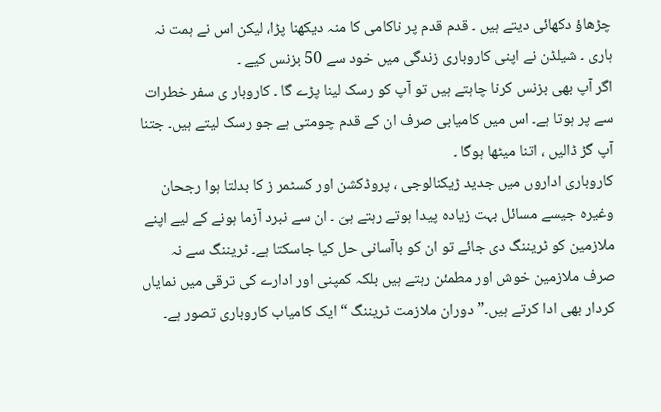چڑھاؤ دکھائی دیتے ہیں ۔ قدم قدم پر ناکامی کا منہ دیکھنا پڑا، لیکن اس نے ہمت نہ ہاری ۔ شیلڈن نے اپنی کاروباری زندگی میں خود سے 50 بزنس کیے ۔
اگر آپ بھی بزنس کرنا چاہتے ہیں تو آپ کو رسک لینا پڑے گا ۔ کاروبار ی سفر خطرات سے پر ہوتا ہے۔ اس میں کامیابی صرف ان کے قدم چومتی ہے جو رسک لیتے ہیں۔ جتنا آپ گڑ ڈالیں ، اتنا میٹھا ہوگا ۔
کاروباری اداروں میں جدید ڑیکنالوجی ، پروڈکشن اور کسٹمر ز کا بدلتا ہوا رجحان وغیرہ جیسے مسائل بہت زیادہ پیدا ہوتے رہتے ہیَ ۔ ان سے نبرد آزما ہونے کے لیے اپنے ملازمین کو ٹریننگ دی جائے تو ان کو باآسانی حل کیا جاسکتا ہے۔ ٹریننگ سے نہ صرف ملازمین خوش اور مطمئن رہتے ہیں بلکہ کمپنی اور ادارے کی ترقی میں نمایاں کردار بھی ادا کرتے ہیں۔” دوران ملازمت ٹریننگ “ایک کامیاب کاروباری تصور ہے۔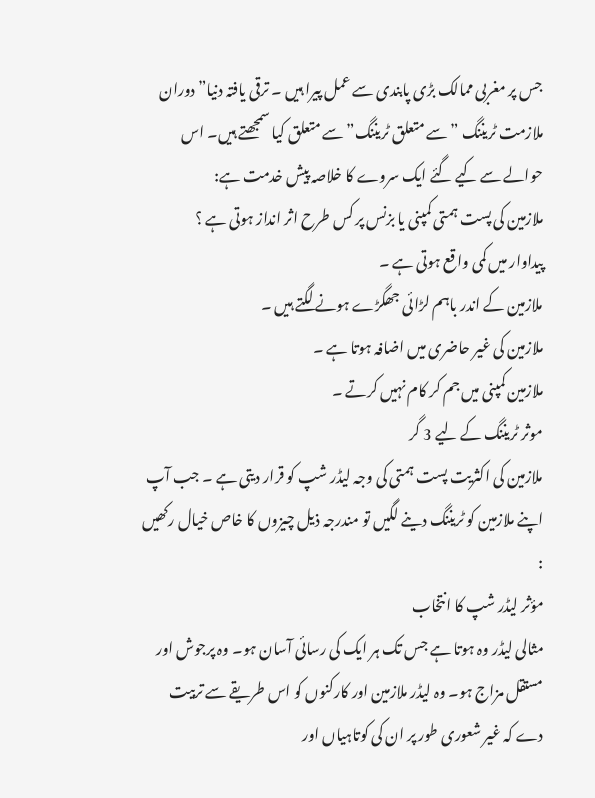جس پر مغربی ممالک بڑی پابندی سے عمل پیرا ہیں ۔ ترقی یافتہ دنیا” دوران ملازمت ٹریننگ ” سے متعلق ٹریننگ” سے متعلق کیا سمجھتے ہیں۔ اس حوالے سے کیے گئے ایک سروے کا خلاصہ پیش خدمت ہے:
ملازمین کی پست ہمتی کمپنی یا بزنس پر کس طرح اثر انداز ہوتی ہے ؟
پیداوار میں کمی واقع ہوتی ہے ۔
ملازمین کے اندر باہم لڑائی جھگڑے ہونے لگتے ہیں ۔
ملازمین کی غیر حاضری میں اضافہ ہوتا ہے ۔
ملازمین کمپنی میں جم کر کام نہیں کرتے ۔
موثر ٹریننگ کے لیے 3 گر
ملازمین کی اکثریت پست ہمتی کی وجہ لیڈر شپ کو قرار دیتی ہے ۔ جب آپ اپنے ملازمین کو ٹریننگ دینے لگیں تو مندرجہ ذیل چیزوں کا خاص خیال رکھیں :
مؤثر لیڈر شپ کا انتخاب
مثالی لیڈر وہ ہوتا ہے جس تک ہر ایک کی رسائی آسان ہو۔ وہ پرجوش اور مستقل مزاج ہو۔ وہ لیڈر ملازمین اور کارکنوں کو اس طریقے سے تربیت دے کہ غیر شعوری طور پر ان کی کوتاہیاں اور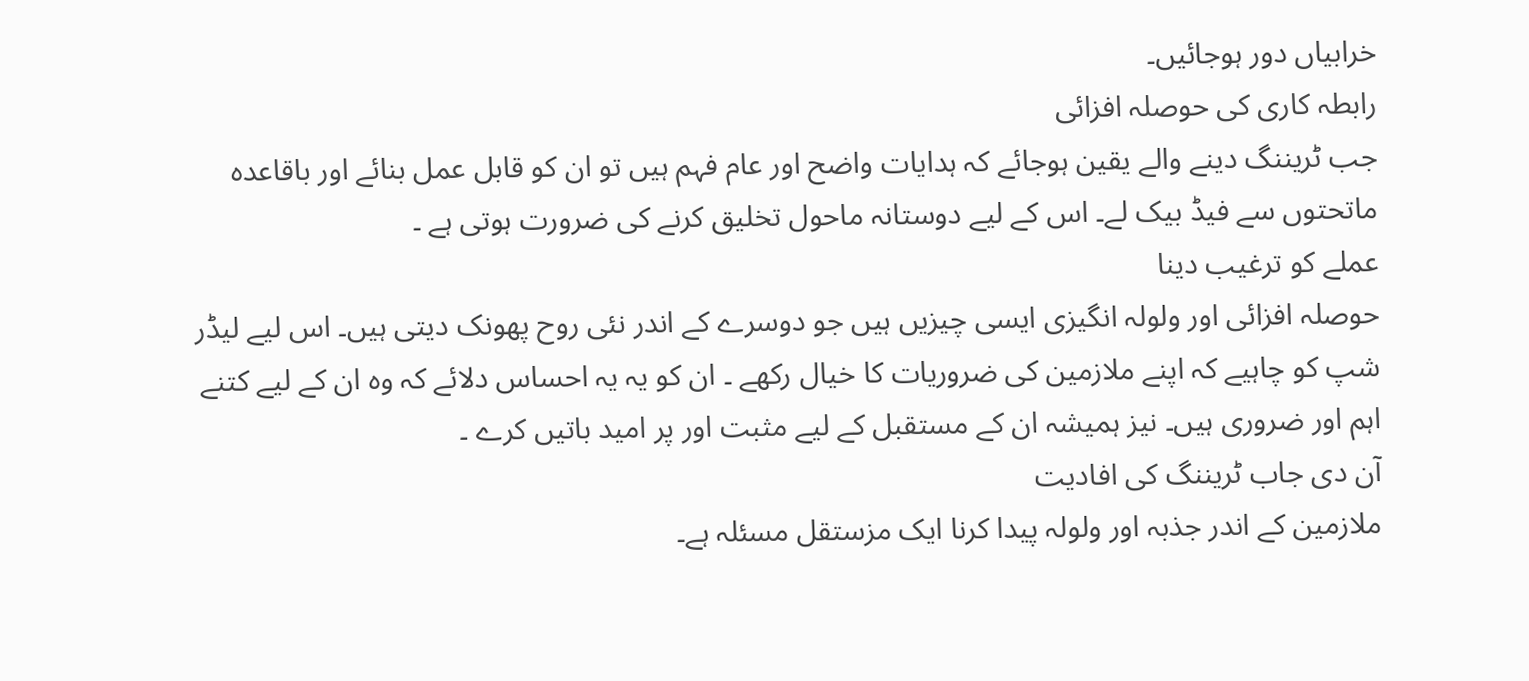خرابیاں دور ہوجائیں۔
رابطہ کاری کی حوصلہ افزائی
جب ٹریننگ دینے والے یقین ہوجائے کہ ہدایات واضح اور عام فہم ہیں تو ان کو قابل عمل بنائے اور باقاعدہ ماتحتوں سے فیڈ بیک لے۔ اس کے لیے دوستانہ ماحول تخلیق کرنے کی ضرورت ہوتی ہے ۔
عملے کو ترغیب دینا
حوصلہ افزائی اور ولولہ انگیزی ایسی چیزیں ہیں جو دوسرے کے اندر نئی روح پھونک دیتی ہیں۔ اس لیے لیڈر شپ کو چاہیے کہ اپنے ملازمین کی ضروریات کا خیال رکھے ۔ ان کو یہ یہ احساس دلائے کہ وہ ان کے لیے کتنے اہم اور ضروری ہیں۔ نیز ہمیشہ ان کے مستقبل کے لیے مثبت اور پر امید باتیں کرے ۔
آن دی جاب ٹریننگ کی افادیت
ملازمین کے اندر جذبہ اور ولولہ پیدا کرنا ایک مزستقل مسئلہ ہے۔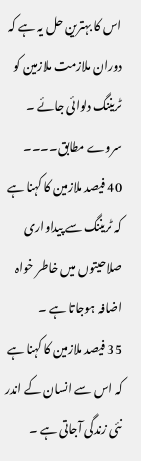اس کا بہترین حل یہ ہے کہ دوران ملازمت ملازمین کو ٹریننگ دلوائی جائے ۔ سروے مطابق۔۔۔۔
40 فیصد ملازمین کا کہنا ہے کہ ٹریننگ سے پیداواری صلاحیتوں میں خاطر خواہ اضافہ ہوجاتا ہے ۔
35 فیصد ملازمین کا کہنا ہے کہ اس سے انسان کے اندر نئی زندگی آجاتی ہے ۔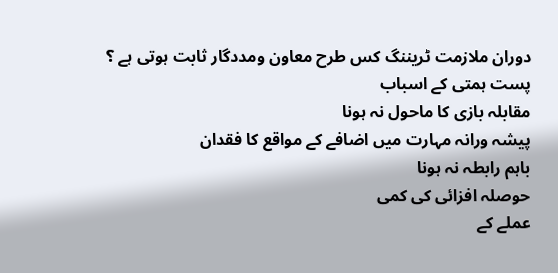دوران ملازمت ٹریننگ کس طرح معاون ومددگار ثابت ہوتی ہے ؟
پست ہمتی کے اسباب
مقابلہ بازی کا ماحول نہ ہونا
پیشہ ورانہ مہارت میں اضافے کے مواقع کا فقدان
باہم رابطہ نہ ہونا
حوصلہ افزائی کی کمی
عملے کے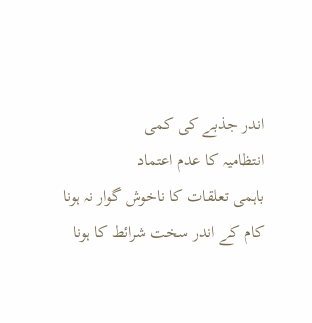اندر جذبے کی کمی
انتظامیہ کا عدم اعتماد
باہمی تعلقات کا ناخوش گوار نہ ہونا
کام کے اندر سخت شرائط کا ہونا